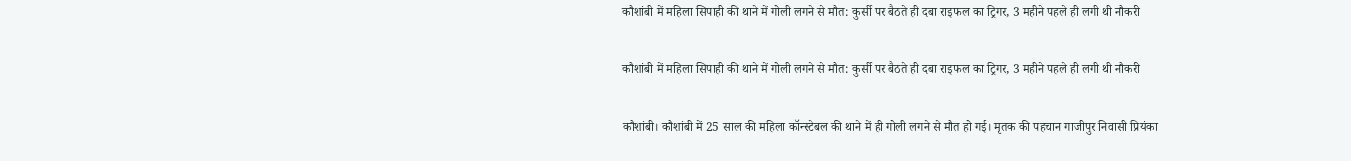कौशांबी में महिला सिपाही की थाने में गोली लगने से मौत: कुर्सी पर बैठते ही दबा राइफल का ट्रिगर, 3 महीने पहले ही लगी थी नौकरी

कौशांबी में महिला सिपाही की थाने में गोली लगने से मौत: कुर्सी पर बैठते ही दबा राइफल का ट्रिगर, 3 महीने पहले ही लगी थी नौकरी

कौशांबी। कौशांबी में 25 साल की महिला कॉन्स्टेबल की थाने में ही गोली लगने से मौत हो गई। मृतक की पहचान गाजीपुर निवासी प्रियंका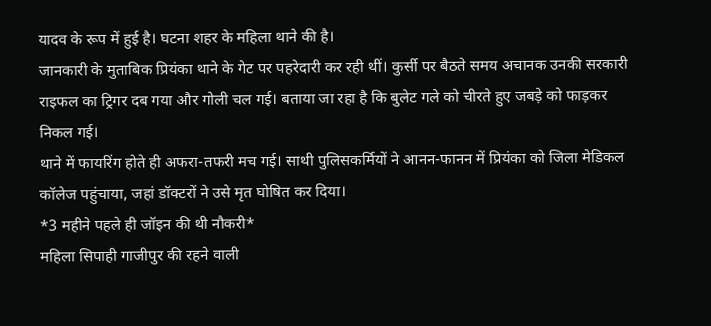यादव के रूप में हुई है। घटना शहर के महिला थाने की है।
जानकारी के मुताबिक प्रियंका थाने के गेट पर पहरेदारी कर रही थीं। कुर्सी पर बैठते समय अचानक उनकी सरकारी राइफल का ट्रिगर दब गया और गोली चल गई। बताया जा रहा है कि बुलेट गले को चीरते हुए जबड़े को फाड़कर निकल गई।
थाने में फायरिंग होते ही अफरा-तफरी मच गई। साथी पुलिसकर्मियों ने आनन-फानन में प्रियंका को जिला मेडिकल कॉलेज पहुंचाया, जहां डॉक्टरों ने उसे मृत घोषित कर दिया।
*3 महीने पहले ही जॉइन की थी नौकरी*
महिला सिपाही गाजीपुर की रहने वाली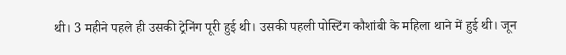थी। 3 महीने पहले ही उसकी ट्रेनिंग पूरी हुई थी। उसकी पहली पोस्टिंग कौशांबी के महिला थाने में हुई थी। जून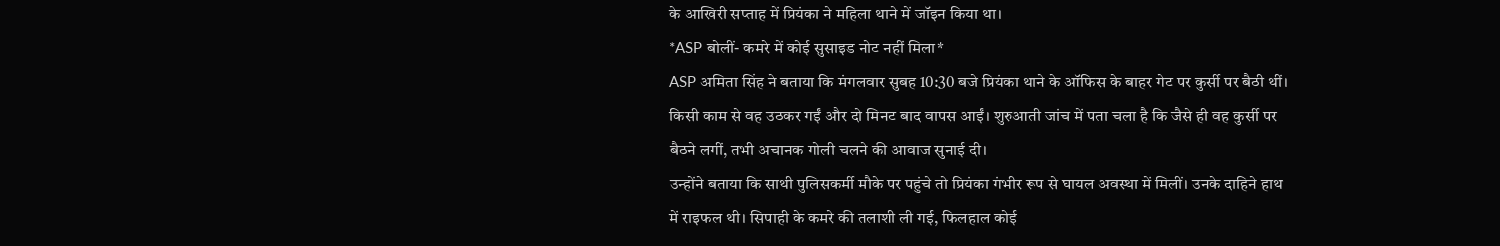के आखिरी सप्ताह में प्रियंका ने महिला थाने में जॉइन किया था।
*ASP बोलीं- कमरे में कोई सुसाइड नोट नहीं मिला*
ASP अमिता सिंह ने बताया कि मंगलवार सुबह 10:30 बजे प्रियंका थाने के ऑफिस के बाहर गेट पर कुर्सी पर बैठी थीं। किसी काम से वह उठकर गईं और दो मिनट बाद वापस आईं। शुरुआती जांच में पता चला है कि जैसे ही वह कुर्सी पर बैठने लगीं, तभी अचानक गोली चलने की आवाज सुनाई दी।
उन्होंने बताया कि साथी पुलिसकर्मी मौके पर पहुंचे तो प्रियंका गंभीर रूप से घायल अवस्था में मिलीं। उनके दाहिने हाथ में राइफल थी। सिपाही के कमरे की तलाशी ली गई, फिलहाल कोई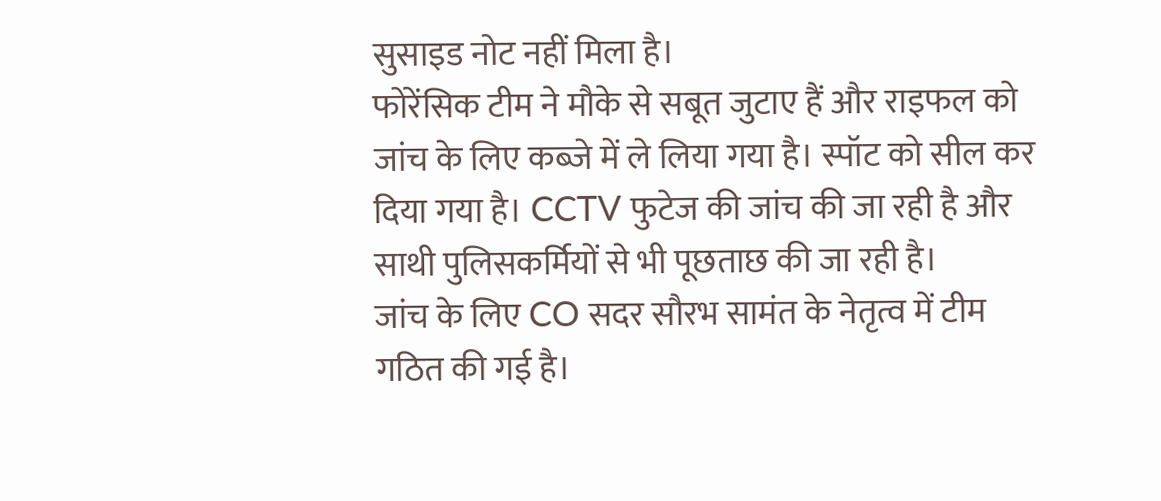सुसाइड नोट नहीं मिला है।
फोरेंसिक टीम ने मौके से सबूत जुटाए हैं और राइफल को जांच के लिए कब्जे में ले लिया गया है। स्पॉट को सील कर दिया गया है। CCTV फुटेज की जांच की जा रही है और साथी पुलिसकर्मियों से भी पूछताछ की जा रही है।
जांच के लिए CO सदर सौरभ सामंत के नेतृत्व में टीम गठित की गई है।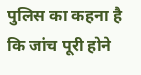पुलिस का कहना है कि जांच पूरी होने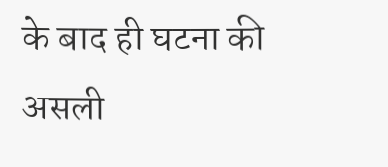के बाद ही घटना की असली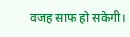वजह साफ हो सकेगी।